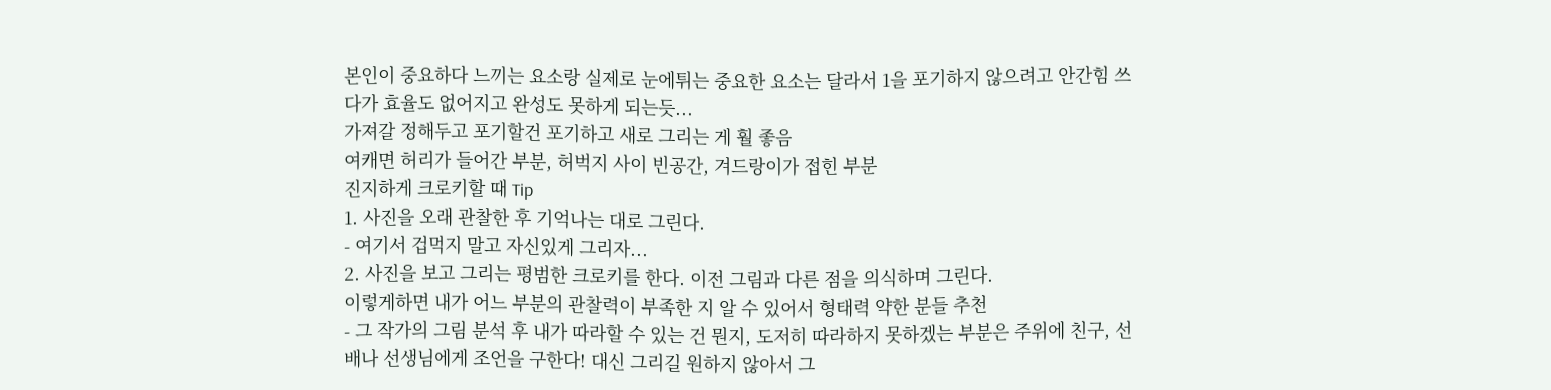본인이 중요하다 느끼는 요소랑 실제로 눈에튀는 중요한 요소는 달라서 1을 포기하지 않으려고 안간힘 쓰다가 효율도 없어지고 완성도 못하게 되는듯...
가져갈 정해두고 포기할건 포기하고 새로 그리는 게 훨 좋음
여캐면 허리가 들어간 부분, 허벅지 사이 빈공간, 겨드랑이가 접힌 부분
진지하게 크로키할 때 Tip
1. 사진을 오래 관찰한 후 기억나는 대로 그린다.
- 여기서 겁먹지 말고 자신있게 그리자...
2. 사진을 보고 그리는 평범한 크로키를 한다. 이전 그림과 다른 점을 의식하며 그린다.
이렇게하면 내가 어느 부분의 관찰력이 부족한 지 알 수 있어서 형태력 약한 분들 추천
- 그 작가의 그림 분석 후 내가 따라할 수 있는 건 뭔지, 도저히 따라하지 못하겠는 부분은 주위에 친구, 선배나 선생님에게 조언을 구한다! 대신 그리길 원하지 않아서 그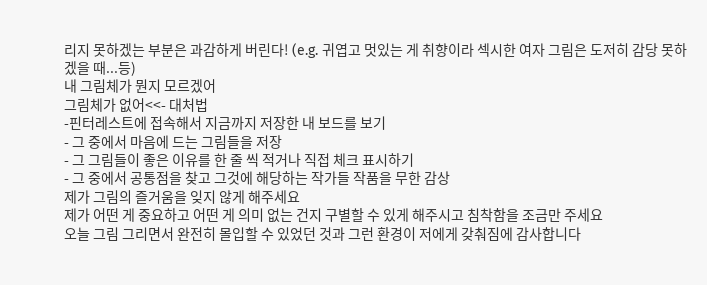리지 못하겠는 부분은 과감하게 버린다! (e.g. 귀엽고 멋있는 게 취향이라 섹시한 여자 그림은 도저히 감당 못하겠을 때...등)
내 그림체가 뭔지 모르겠어
그림체가 없어<<- 대처법
-핀터레스트에 접속해서 지금까지 저장한 내 보드를 보기
- 그 중에서 마음에 드는 그림들을 저장
- 그 그림들이 좋은 이유를 한 줄 씩 적거나 직접 체크 표시하기
- 그 중에서 공통점을 찾고 그것에 해당하는 작가들 작품을 무한 감상
제가 그림의 즐거움을 잊지 않게 해주세요
제가 어떤 게 중요하고 어떤 게 의미 없는 건지 구별할 수 있게 해주시고 침착함을 조금만 주세요
오늘 그림 그리면서 완전히 몰입할 수 있었던 것과 그런 환경이 저에게 갖춰짐에 감사합니다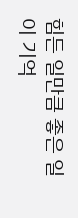힘든 일만큼 좋은 일이 기억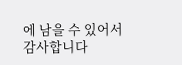에 남을 수 있어서 감사합니다